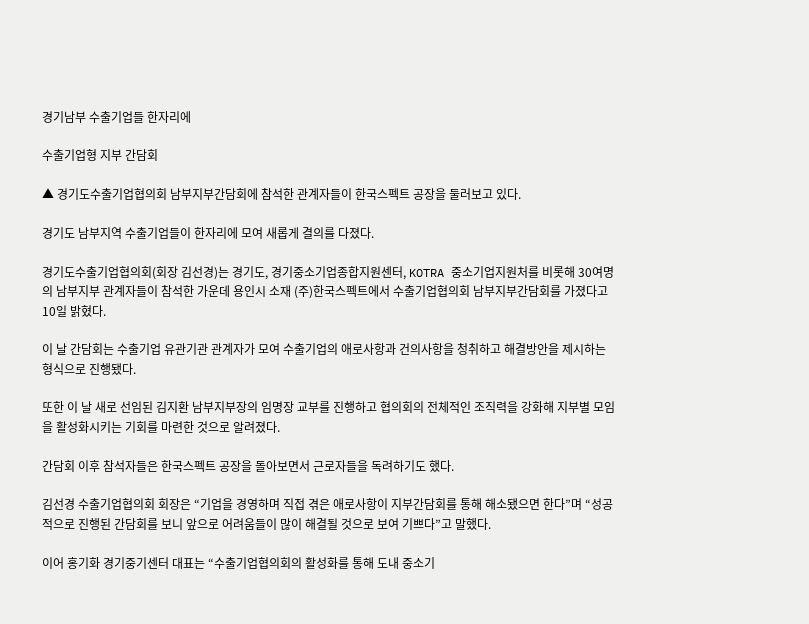경기남부 수출기업들 한자리에

수출기업형 지부 간담회

▲ 경기도수출기업협의회 남부지부간담회에 참석한 관계자들이 한국스펙트 공장을 둘러보고 있다.

경기도 남부지역 수출기업들이 한자리에 모여 새롭게 결의를 다졌다.

경기도수출기업협의회(회장 김선경)는 경기도, 경기중소기업종합지원센터, KOTRA 중소기업지원처를 비롯해 30여명의 남부지부 관계자들이 참석한 가운데 용인시 소재 (주)한국스펙트에서 수출기업협의회 남부지부간담회를 가졌다고 10일 밝혔다.

이 날 간담회는 수출기업 유관기관 관계자가 모여 수출기업의 애로사항과 건의사항을 청취하고 해결방안을 제시하는 형식으로 진행됐다.

또한 이 날 새로 선임된 김지환 남부지부장의 임명장 교부를 진행하고 협의회의 전체적인 조직력을 강화해 지부별 모임을 활성화시키는 기회를 마련한 것으로 알려졌다.

간담회 이후 참석자들은 한국스펙트 공장을 돌아보면서 근로자들을 독려하기도 했다.

김선경 수출기업협의회 회장은 “기업을 경영하며 직접 겪은 애로사항이 지부간담회를 통해 해소됐으면 한다”며 “성공적으로 진행된 간담회를 보니 앞으로 어려움들이 많이 해결될 것으로 보여 기쁘다”고 말했다.

이어 홍기화 경기중기센터 대표는 “수출기업협의회의 활성화를 통해 도내 중소기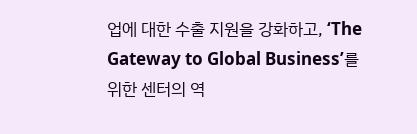업에 대한 수출 지원을 강화하고, ‘The Gateway to Global Business’를 위한 센터의 역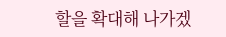할을 확대해 나가겠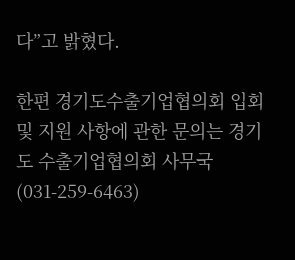다”고 밝혔다.

한편 경기도수출기업협의회 입회 및 지원 사항에 관한 문의는 경기도 수출기업협의회 사무국(031-259-6463)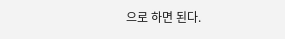으로 하면 된다.